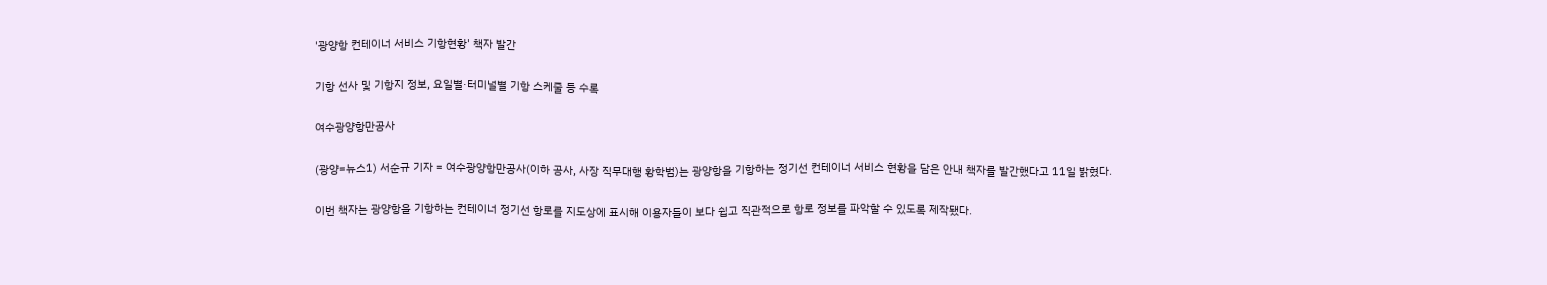'광양항 컨테이너 서비스 기항현황' 책자 발간

기항 선사 및 기항지 정보, 요일별·터미널별 기항 스케줄 등 수록

여수광양항만공사

(광양=뉴스1) 서순규 기자 = 여수광양항만공사(이하 공사, 사장 직무대행 황학범)는 광양항을 기항하는 정기선 컨테이너 서비스 현황을 담은 안내 책자를 발간했다고 11일 밝혔다.

이번 책자는 광양항을 기항하는 컨테이너 정기선 항로를 지도상에 표시해 이용자들이 보다 쉽고 직관적으로 항로 정보를 파악할 수 있도록 제작됐다.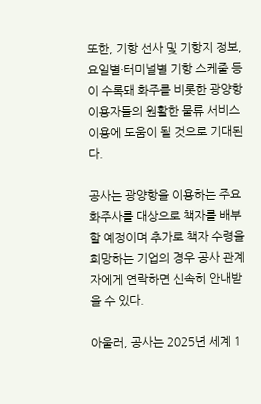또한, 기항 선사 및 기항지 정보, 요일별·터미널별 기항 스케줄 등이 수록돼 화주를 비롯한 광양항 이용자들의 원활한 물류 서비스 이용에 도움이 될 것으로 기대된다.

공사는 광양항을 이용하는 주요 화주사를 대상으로 책자를 배부할 예정이며 추가로 책자 수령을 희망하는 기업의 경우 공사 관계자에게 연락하면 신속히 안내받을 수 있다.

아울러, 공사는 2025년 세계 1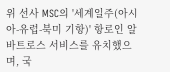위 선사 MSC의 '세계일주(아시아-유럽-북미 기항)' 항로인 알바트로스 서비스를 유치했으며, 국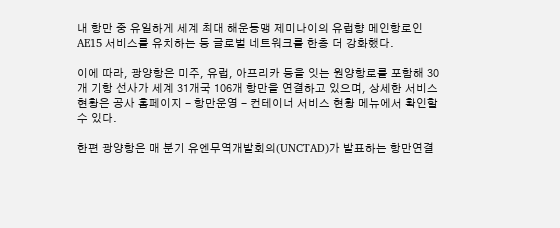내 항만 중 유일하게 세계 최대 해운동맹 제미나이의 유럽향 메인항로인 AE15 서비스를 유치하는 등 글로벌 네트워크를 한층 더 강화했다.

이에 따라, 광양항은 미주, 유럽, 아프리카 등을 잇는 원양항로를 포함해 30개 기항 선사가 세계 31개국 106개 항만을 연결하고 있으며, 상세한 서비스 현황은 공사 홈페이지 - 항만운영 - 컨테이너 서비스 현황 메뉴에서 확인할 수 있다.

한편 광양항은 매 분기 유엔무역개발회의(UNCTAD)가 발표하는 항만연결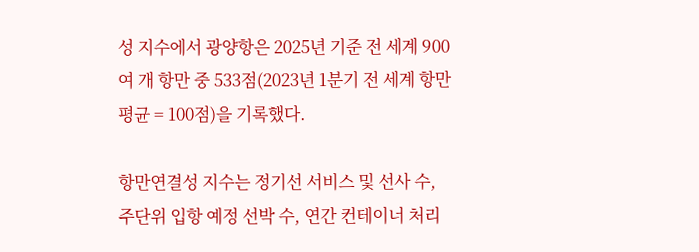성 지수에서 광양항은 2025년 기준 전 세계 900여 개 항만 중 533점(2023년 1분기 전 세계 항만 평균 = 100점)을 기록했다.

항만연결성 지수는 정기선 서비스 및 선사 수, 주단위 입항 예정 선박 수, 연간 컨테이너 처리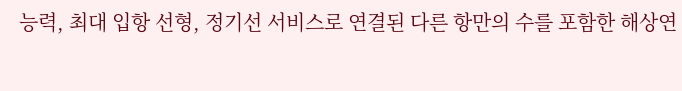능력, 최대 입항 선형, 정기선 서비스로 연결된 다른 항만의 수를 포함한 해상연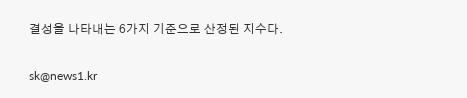결성을 나타내는 6가지 기준으로 산정된 지수다.

sk@news1.kr